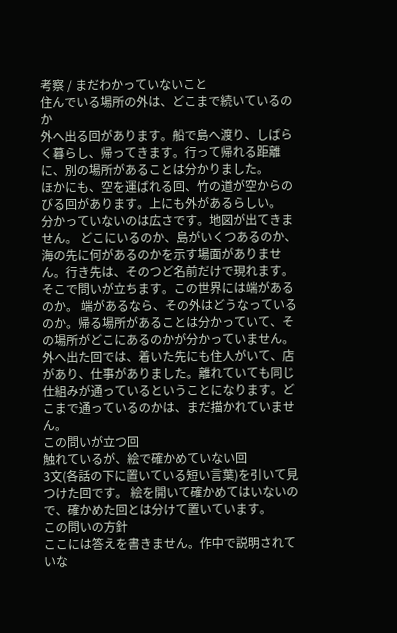考察 / まだわかっていないこと
住んでいる場所の外は、どこまで続いているのか
外へ出る回があります。船で島へ渡り、しばらく暮らし、帰ってきます。行って帰れる距離に、別の場所があることは分かりました。
ほかにも、空を運ばれる回、竹の道が空からのびる回があります。上にも外があるらしい。
分かっていないのは広さです。地図が出てきません。 どこにいるのか、島がいくつあるのか、海の先に何があるのかを示す場面がありません。行き先は、そのつど名前だけで現れます。
そこで問いが立ちます。この世界には端があるのか。 端があるなら、その外はどうなっているのか。帰る場所があることは分かっていて、その場所がどこにあるのかが分かっていません。
外へ出た回では、着いた先にも住人がいて、店があり、仕事がありました。離れていても同じ仕組みが通っているということになります。どこまで通っているのかは、まだ描かれていません。
この問いが立つ回
触れているが、絵で確かめていない回
3文(各話の下に置いている短い言葉)を引いて見つけた回です。 絵を開いて確かめてはいないので、確かめた回とは分けて置いています。
この問いの方針
ここには答えを書きません。作中で説明されていな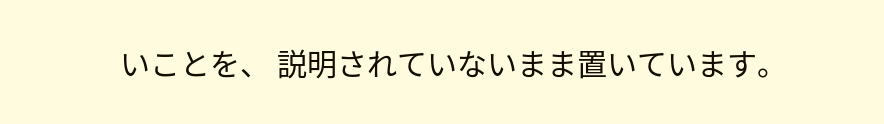いことを、 説明されていないまま置いています。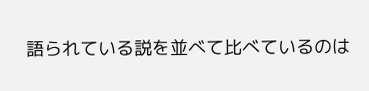語られている説を並べて比べているのは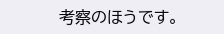考察のほうです。